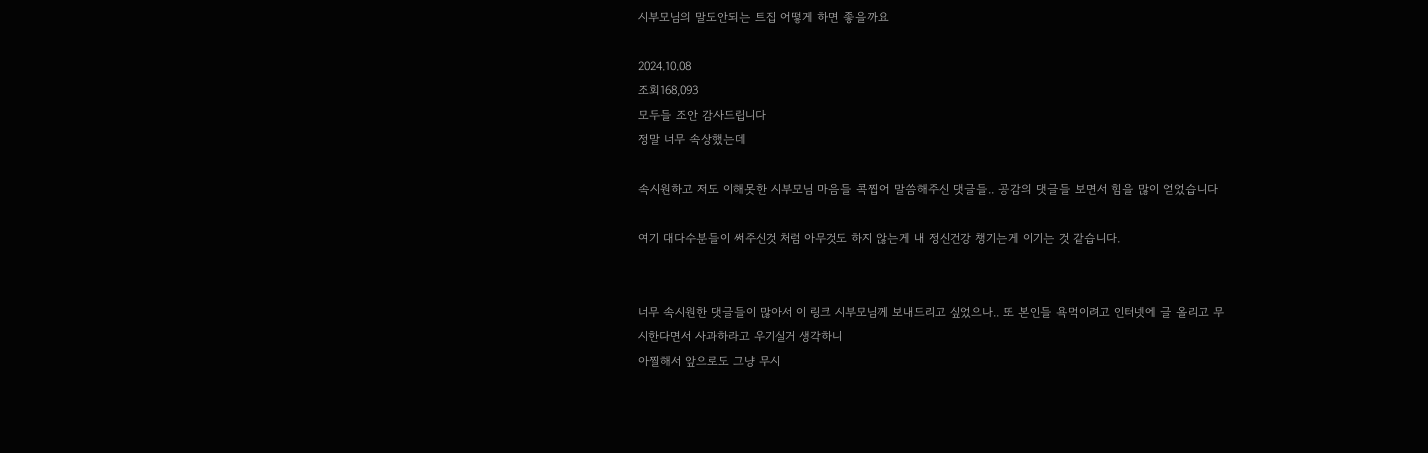시부모님의 말도안되는 트집 어떻게 하면 좋을까요

2024.10.08
조회168,093
모두들 조안 감사드립니다
정말 너무 속상했는데

속시원하고 저도 이해못한 시부모님 마음들 콕찝어 말씀해주신 댓글들.. 공감의 댓글들 보면서 힘을 많이 얻었습니다

여기 대다수분들이 써주신것 처럼 아무것도 하지 않는게 내 정신건강 챙기는게 이기는 것 같습니다.


너무 속시원한 댓글들이 많아서 이 링크 시부모님께 보내드리고 싶었으나.. 또 본인들 욕먹이려고 인터넷에 글 올리고 무시한다면서 사과하라고 우기실거 생각하니
아찔해서 앞으로도 그냥 무시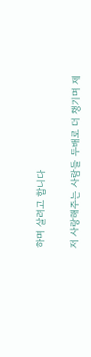하며 살려고 합니다

저 사랑해주는 사람들 두배로 더 챙기며 제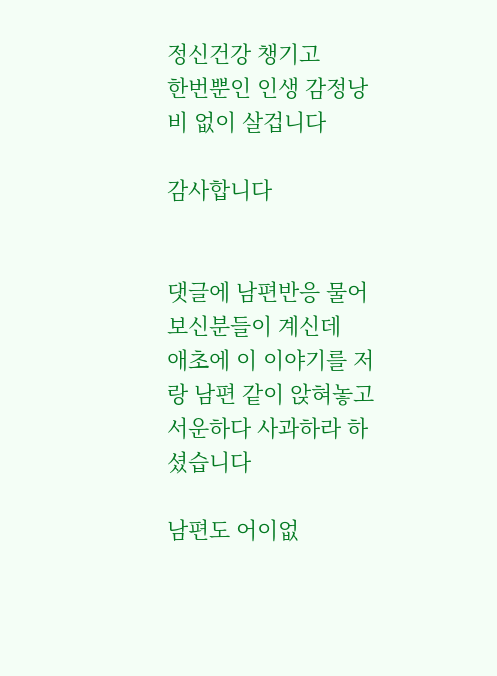정신건강 챙기고
한번뿐인 인생 감정낭비 없이 살겁니다

감사합니다


댓글에 남편반응 물어보신분들이 계신데
애초에 이 이야기를 저랑 남편 같이 앉혀놓고 서운하다 사과하라 하셨습니다

남편도 어이없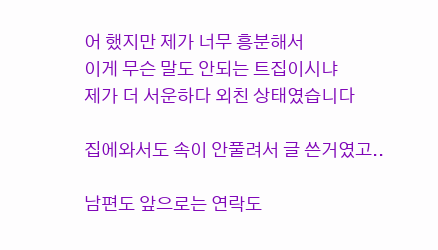어 했지만 제가 너무 흥분해서
이게 무슨 말도 안되는 트집이시냐
제가 더 서운하다 외친 상태였습니다

집에와서도 속이 안풀려서 글 쓴거였고..

남편도 앞으로는 연락도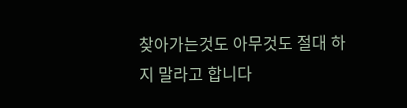찾아가는것도 아무것도 절대 하지 말라고 합니다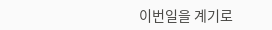이번일을 계기로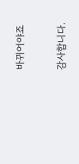바뀌어야죠

감사합니다.